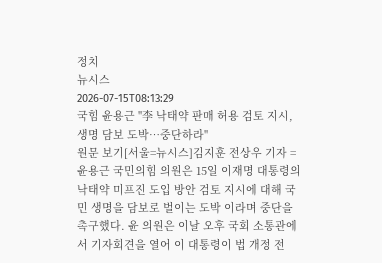정치
뉴시스
2026-07-15T08:13:29
국힘 윤용근 "李 낙태약 판매 허용 검토 지시, 생명 담보 도박…중단하라"
원문 보기[서울=뉴시스]김지훈 전상우 기자 = 윤용근 국민의힘 의원은 15일 이재명 대통령의 낙태약 미프진 도입 방안 검토 지시에 대해 국민 생명을 담보로 벌이는 도박 이라며 중단을 촉구했다. 윤 의원은 이날 오후 국회 소통관에서 기자회견을 열어 이 대통령이 법 개정 전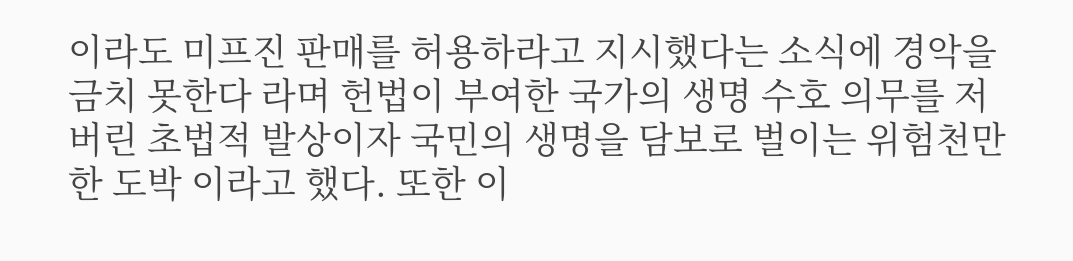이라도 미프진 판매를 허용하라고 지시했다는 소식에 경악을 금치 못한다 라며 헌법이 부여한 국가의 생명 수호 의무를 저버린 초법적 발상이자 국민의 생명을 담보로 벌이는 위험천만한 도박 이라고 했다. 또한 이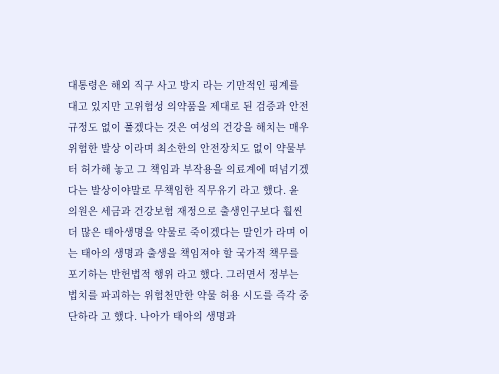대통령은 해외 직구 사고 방지 라는 기만적인 핑계를 대고 있지만 고위험성 의약품을 제대로 된 검증과 안전 규정도 없이 풀겠다는 것은 여성의 건강을 해치는 매우 위험한 발상 이라며 최소한의 안전장치도 없이 약물부터 허가해 놓고 그 책임과 부작용을 의료계에 떠넘기겠다는 발상이야말로 무책임한 직무유기 라고 했다. 윤 의원은 세금과 건강보험 재정으로 출생인구보다 훨씬 더 많은 태아생명을 약물로 죽이겠다는 말인가 라며 이는 태아의 생명과 출생을 책임져야 할 국가적 책무를 포기하는 반헌법적 행위 라고 했다. 그러면서 정부는 법치를 파괴하는 위험천만한 약물 허용 시도를 즉각 중단하라 고 했다. 나아가 태아의 생명과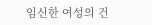임신한 여성의 건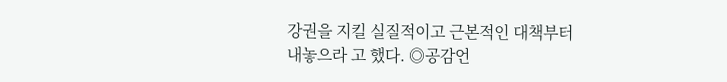강권을 지킬 실질적이고 근본적인 대책부터 내놓으라 고 했다. ◎공감언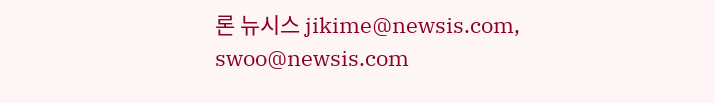론 뉴시스 jikime@newsis.com, swoo@newsis.com